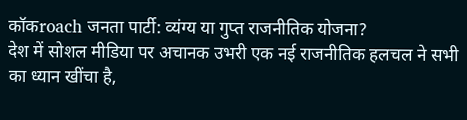कॉकroach जनता पार्टी: व्यंग्य या गुप्त राजनीतिक योजना?
देश में सोशल मीडिया पर अचानक उभरी एक नई राजनीतिक हलचल ने सभी का ध्यान खींचा है,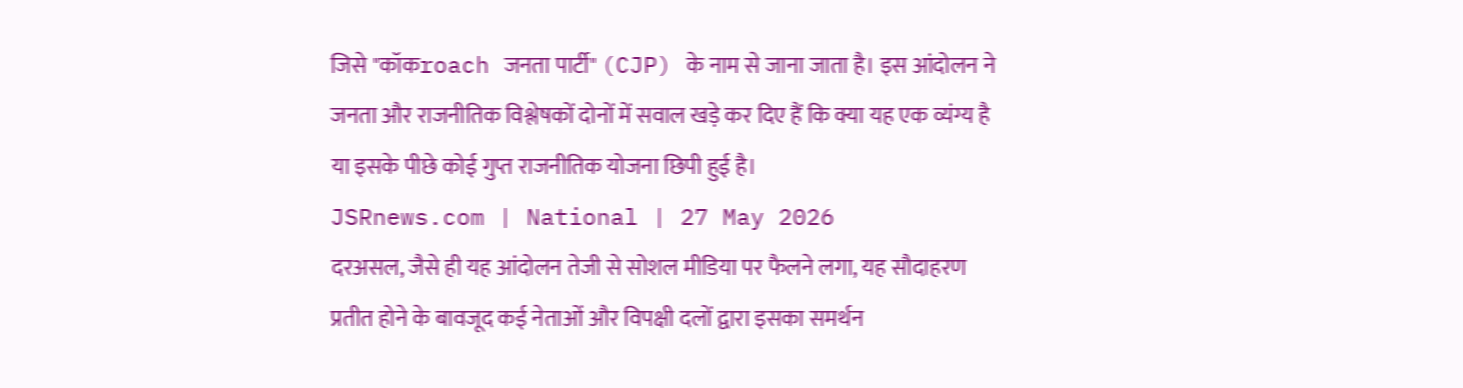जिसे "कॉकroach जनता पार्टी" (CJP) के नाम से जाना जाता है। इस आंदोलन ने जनता और राजनीतिक विश्लेषकों दोनों में सवाल खड़े कर दिए हैं कि क्या यह एक व्यंग्य है या इसके पीछे कोई गुप्त राजनीतिक योजना छिपी हुई है।
JSRnews.com | National | 27 May 2026
दरअसल, जैसे ही यह आंदोलन तेजी से सोशल मीडिया पर फैलने लगा, यह सौदाहरण प्रतीत होने के बावजूद कई नेताओं और विपक्षी दलों द्वारा इसका समर्थन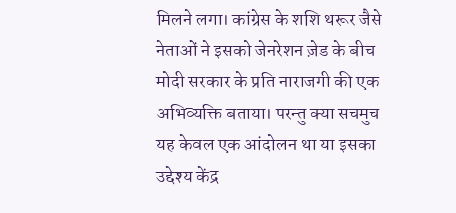मिलने लगा। कांग्रेस के शशि थरूर जैसे नेताओं ने इसको जेनरेशन ज़ेड के बीच मोदी सरकार के प्रति नाराजगी की एक अभिव्यक्ति बताया। परन्तु क्या सचमुच यह केवल एक आंदोलन था या इसका उद्देश्य केंद्र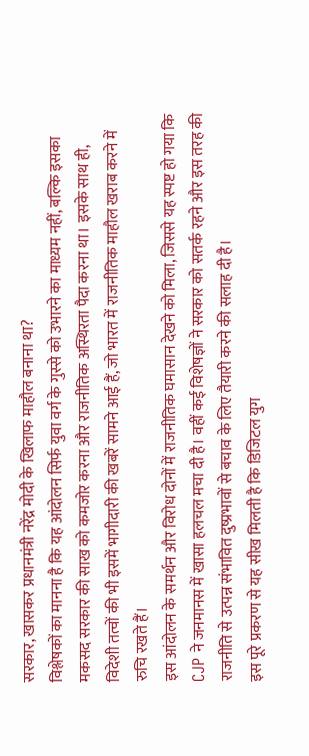सरकार, खासकर प्रधानमंत्री नरेंद्र मोदी के खिलाफ माहौल बनाना था?
विश्लेषकों का मानना है कि यह आंदोलन सिर्फ युवा वर्ग के गुस्से को उभारने का माध्यम नहीं, बल्कि इसका मकसद सरकार की साख को कमजोर करना और राजनीतिक अस्थिरता पैदा करना था। इसके साथ ही, विदेशी तत्वों की भी इसमें भागीदारी की खबरें सामने आई हैं, जो भारत में राजनीतिक माहौल खराब करने में रुचि रखते हैं।
इस आंदोलन के समर्थन और विरोध दोनों में राजनीतिक घमासान देखने को मिला, जिससे यह स्पष्ट हो गया कि CJP ने जनमानस में खासा हलचल मचा दी है। वहीं कई विशेषज्ञों ने सरकार को सतर्क रहने और इस तरह की राजनीति से उत्पन्न संभावित दुष्प्रभावों से बचाव के लिए तैयारी करने की सलाह दी है।
इस पूरे प्रकरण से यह सीख मिलती है कि डिजिटल युग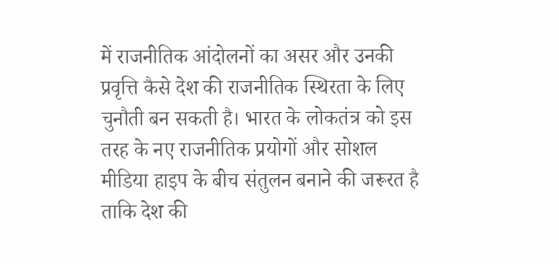में राजनीतिक आंदोलनों का असर और उनकी प्रवृत्ति कैसे देश की राजनीतिक स्थिरता के लिए चुनौती बन सकती है। भारत के लोकतंत्र को इस तरह के नए राजनीतिक प्रयोगों और सोशल मीडिया हाइप के बीच संतुलन बनाने की जरूरत है ताकि देश की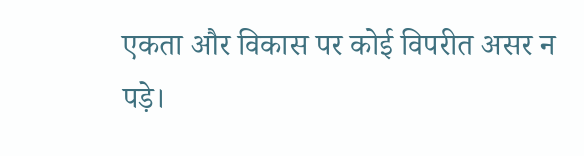एकता और विकास पर कोई विपरीत असर न पड़े।